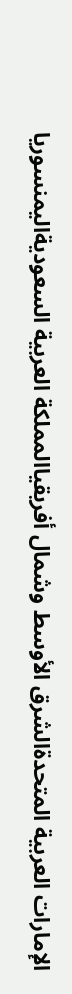الإمارات العربية المتحدةالشرق الأوسط وشمال أفريقياالمملكة العربية السعوديةاليمنسوريا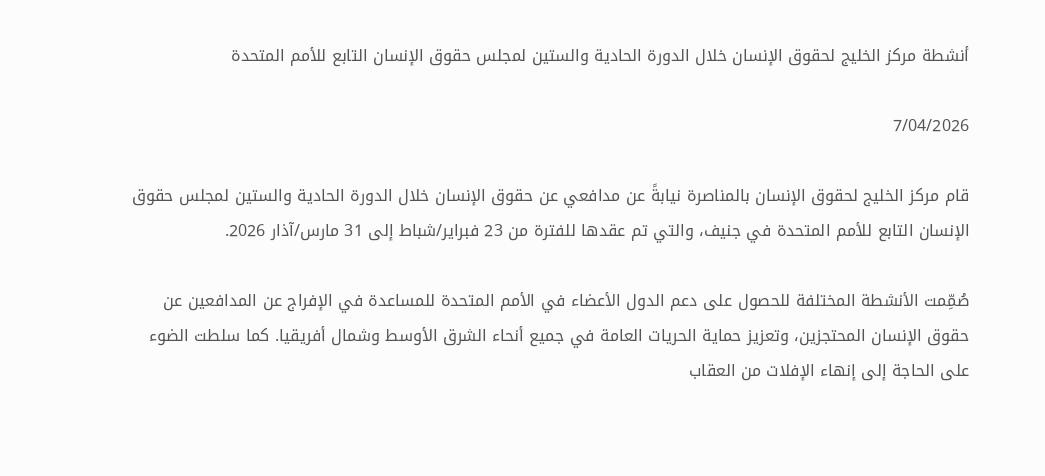أنشطة مركز الخليج لحقوق الإنسان خلال الدورة الحادية والستين لمجلس حقوق الإنسان التابع للأمم المتحدة

7/04/2026

قام مركز الخليج لحقوق الإنسان بالمناصرة نيابةً عن مدافعي عن حقوق الإنسان خلال الدورة الحادية والستين لمجلس حقوق الإنسان التابع للأمم المتحدة في جنيف، والتي تم عقدها للفترة من 23 فبراير/شباط إلى 31 مارس/آذار 2026.

صُمِّمت الأنشطة المختلفة للحصول على دعم الدول الأعضاء في الأمم المتحدة للمساعدة في الإفراج عن المدافعين عن حقوق الإنسان المحتجزين، وتعزيز حماية الحريات العامة في جميع أنحاء الشرق الأوسط وشمال أفريقيا. كما سلطت الضوء على الحاجة إلى إنهاء الإفلات من العقاب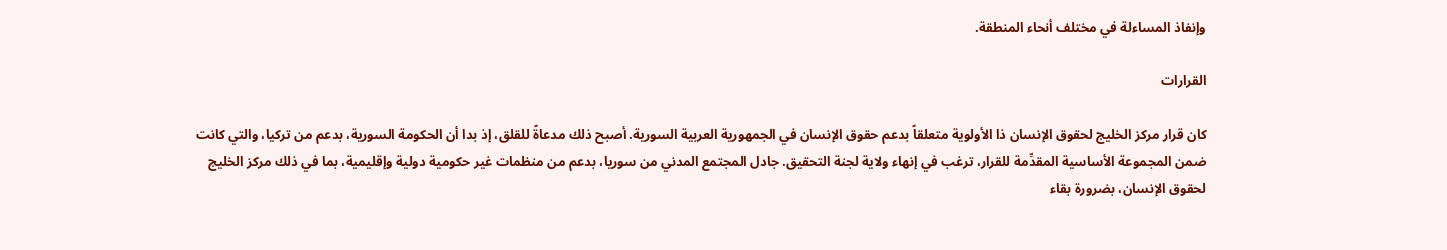وإنفاذ المساءلة في مختلف أنحاء المنطقة.

القرارات

كان قرار مركز الخليج لحقوق الإنسان ذا الأولوية متعلقاً بدعم حقوق الإنسان في الجمهورية العربية السورية. أصبح ذلك مدعاةً للقلق، إذ بدا أن الحكومة السورية، بدعم من تركيا، والتي كانت ضمن المجموعة الأساسية المقدِّمة للقرار، ترغب في إنهاء ولاية لجنة التحقيق. جادل المجتمع المدني من سوريا، بدعم من منظمات غير حكومية دولية وإقليمية، بما في ذلك مركز الخليج لحقوق الإنسان، بضرورة بقاء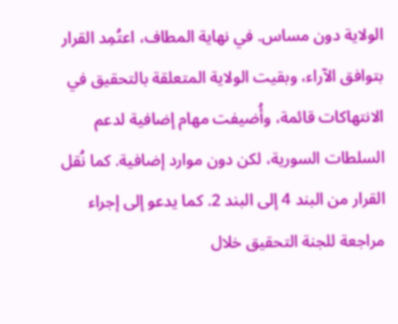الولاية دون مساس. في نهاية المطاف، اعتُمِد القرار بتوافق الآراء، وبقيت الولاية المتعلقة بالتحقيق في الانتهاكات قائمة، وأُضيفت مهام إضافية لدعم السلطات السورية، لكن دون موارد إضافية. كما نُقل القرار من البند 4 إلى البند 2. كما يدعو إلى إجراء مراجعة للجنة التحقيق خلال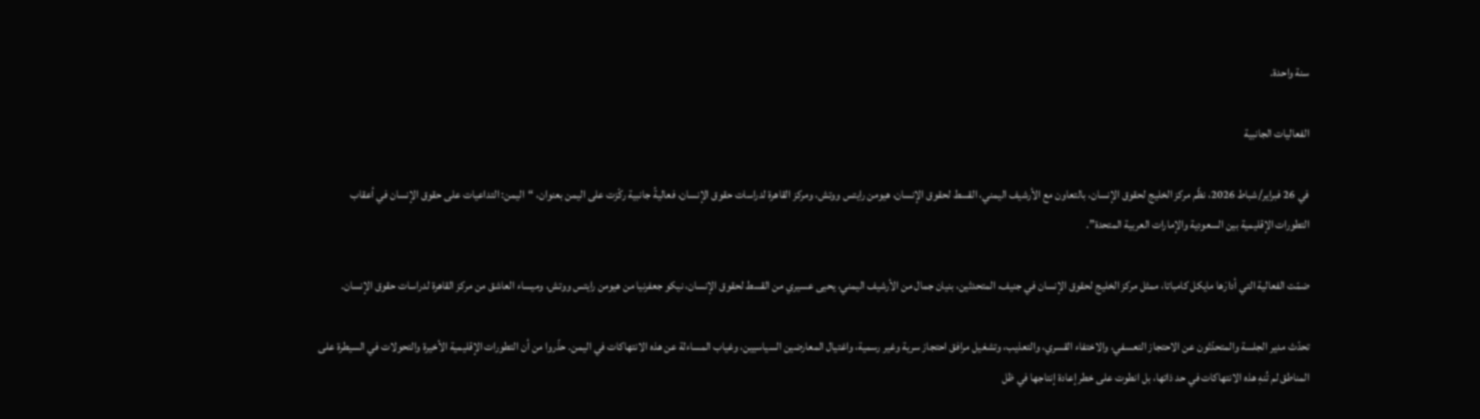سنة واحدة.

الفعاليات الجانبية

في 26 فبراير/شباط 2026، نظّم مركز الخليج لحقوق الإنسان، بالتعاون مع الأرشيف اليمني، القسط لحقوق الإنسان، هيومن رايتس ووتش، ومركز القاهرة لدراسات حقوق الإنسان، فعاليةً جانبية ركّزت على اليمن بعنوان، “اليمن: التداعيات على حقوق الإنسان في أعقاب التطورات الإقليمية بين السعودية والإمارات العربية المتحدة”.

ضمّت الفعالية التي أدارَها مايكل كامباتا، ممثل مركز الخليج لحقوق الإنسان في جنيف، المتحدثين، بنيان جمال من الأرشيف اليمني، يحيى عسيري من القسط لحقوق الإنسان، نيكو جعفرنيا من هيومن رايتس ووتش، وميساء العاشق من مركز القاهرة لدراسات حقوق الإنسان.

تحدّث مدير الجلسة والمتحدّثون عن الاحتجاز التعسفي، والاختفاء القسري، والتعذيب، وتشغيل مرافق احتجاز سرية وغير رسمية، واغتيال المعارضين السياسيين، وغياب المساءلة عن هذه الانتهاكات في اليمن. حذّروا من أن التطورات الإقليمية الأخيرة والتحولات في السيطرة على المناطق لم تُنهِ هذه الانتهاكات في حد ذاتها، بل انطوت على خطر إعادة إنتاجها في ظل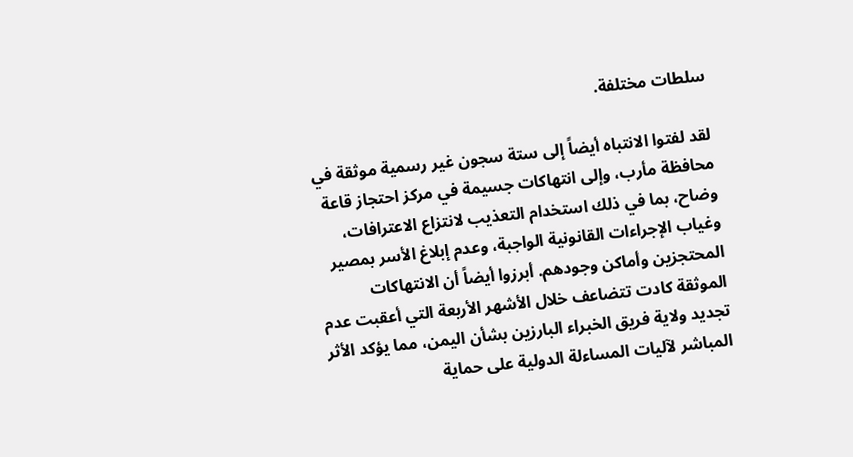سلطات مختلفة.

لقد لفتوا الانتباه أيضاً إلى ستة سجون غير رسمية موثقة في محافظة مأرب، وإلى انتهاكات جسيمة في مركز احتجاز قاعة وضاح، بما في ذلك استخدام التعذيب لانتزاع الاعترافات، وغياب الإجراءات القانونية الواجبة، وعدم إبلاغ الأسر بمصير المحتجزين وأماكن وجودهم. أبرزوا أيضاً أن الانتهاكات الموثقة كادت تتضاعف خلال الأشهر الأربعة التي أعقبت عدم تجديد ولاية فريق الخبراء البارزين بشأن اليمن، مما يؤكد الأثر المباشر لآليات المساءلة الدولية على حماية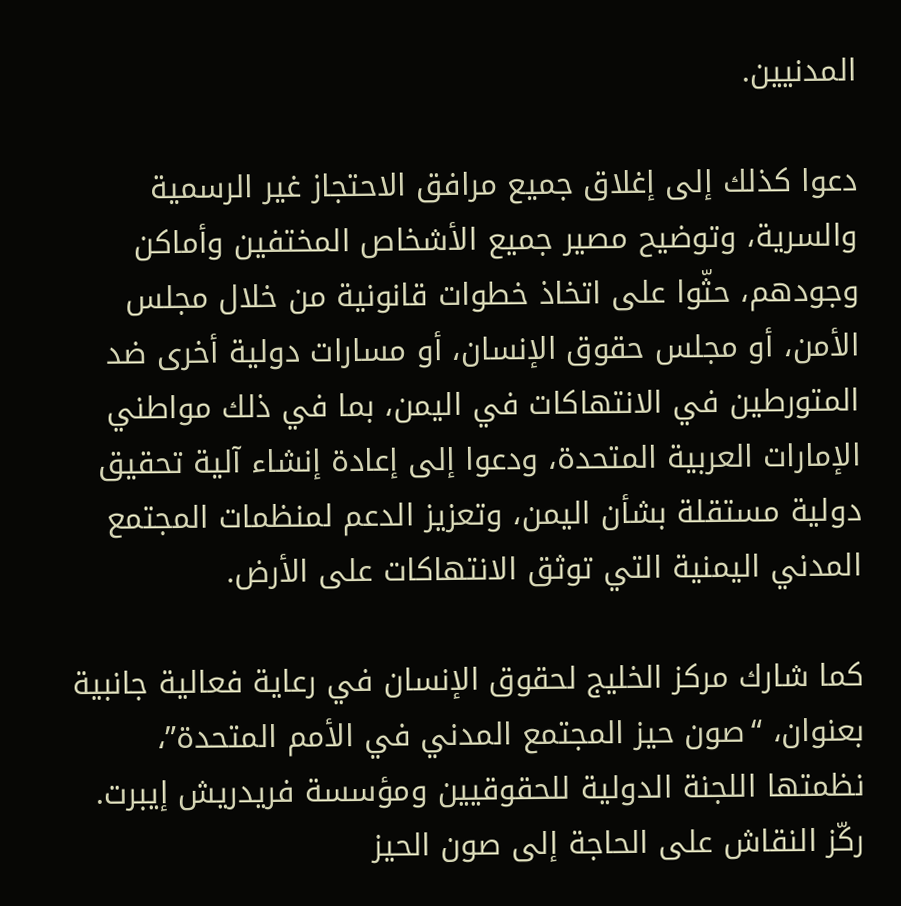المدنيين.

دعوا كذلك إلى إغلاق جميع مرافق الاحتجاز غير الرسمية والسرية، وتوضيح مصير جميع الأشخاص المختفين وأماكن وجودهم، حثّوا على اتخاذ خطوات قانونية من خلال مجلس الأمن، أو مجلس حقوق الإنسان، أو مسارات دولية أخرى ضد المتورطين في الانتهاكات في اليمن، بما في ذلك مواطني الإمارات العربية المتحدة، ودعوا إلى إعادة إنشاء آلية تحقيق دولية مستقلة بشأن اليمن، وتعزيز الدعم لمنظمات المجتمع المدني اليمنية التي توثق الانتهاكات على الأرض.

كما شارك مركز الخليج لحقوق الإنسان في رعاية فعالية جانبية بعنوان، “صون حيز المجتمع المدني في الأمم المتحدة”، نظمتها اللجنة الدولية للحقوقيين ومؤسسة فريدريش إيبرت. ركّز النقاش على الحاجة إلى صون الحيز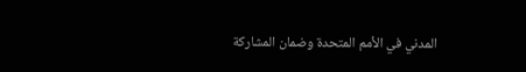المدني في الأمم المتحدة وضمان المشاركة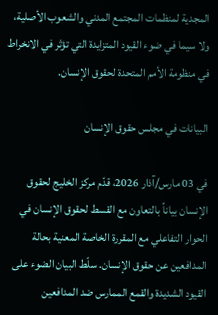المجدية لمنظمات المجتمع المدني والشعوب الأصلية، ولا سيما في ضوء القيود المتزايدة التي تؤثر في الانخراط في منظومة الأمم المتحدة لحقوق الإنسان.

البيانات في مجلس حقوق الإنسان

في 03 مارس/آذار 2026، قدّم مركز الخليج لحقوق الإنسان بياناً بالتعاون مع القسط لحقوق الإنسان في الحوار التفاعلي مع المقررة الخاصة المعنية بحالة المدافعين عن حقوق الإنسان. سلّط البيان الضوء على القيود الشديدة والقمع الممارس ضد المدافعين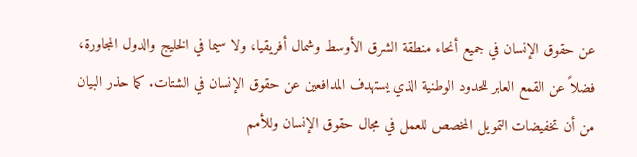عن حقوق الإنسان في جميع أنحاء منطقة الشرق الأوسط وشمال أفريقيا، ولا سيما في الخليج والدول المجاورة، فضلاً عن القمع العابر للحدود الوطنية الذي يستهدف المدافعين عن حقوق الإنسان في الشتات. كما حذر البيان من أن تخفيضات التمويل المخصص للعمل في مجال حقوق الإنسان وللأمم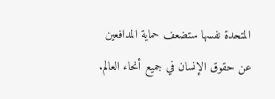المتحدة نفسها ستضعف حماية المدافعين عن حقوق الإنسان في جميع أنحاء العالم.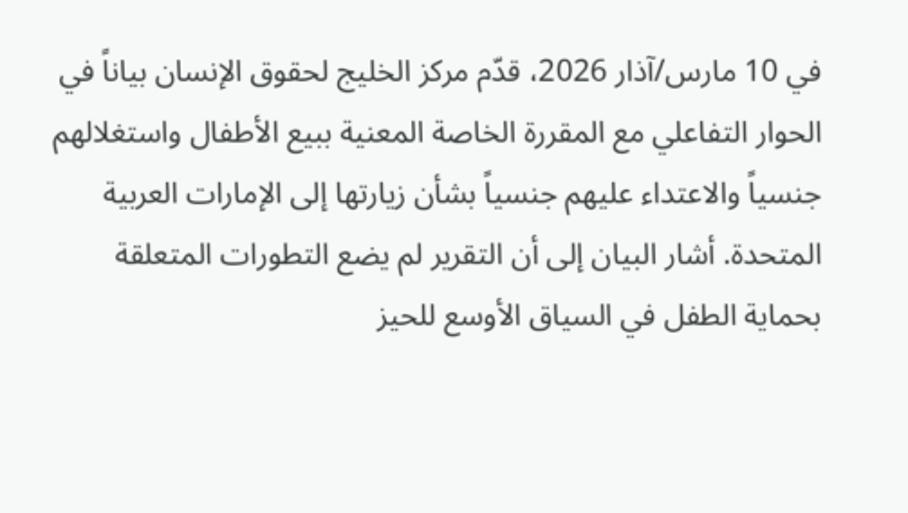في 10 مارس/آذار 2026، قدّم مركز الخليج لحقوق الإنسان بياناً في الحوار التفاعلي مع المقررة الخاصة المعنية ببيع الأطفال واستغلالهم جنسياً والاعتداء عليهم جنسياً بشأن زيارتها إلى الإمارات العربية المتحدة. أشار البيان إلى أن التقرير لم يضع التطورات المتعلقة بحماية الطفل في السياق الأوسع للحيز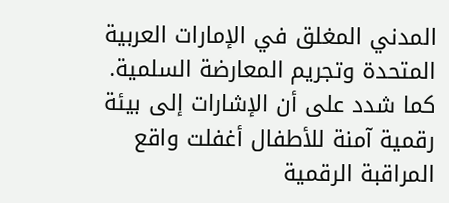المدني المغلق في الإمارات العربية المتحدة وتجريم المعارضة السلمية. كما شدد على أن الإشارات إلى بيئة رقمية آمنة للأطفال أغفلت واقع المراقبة الرقمية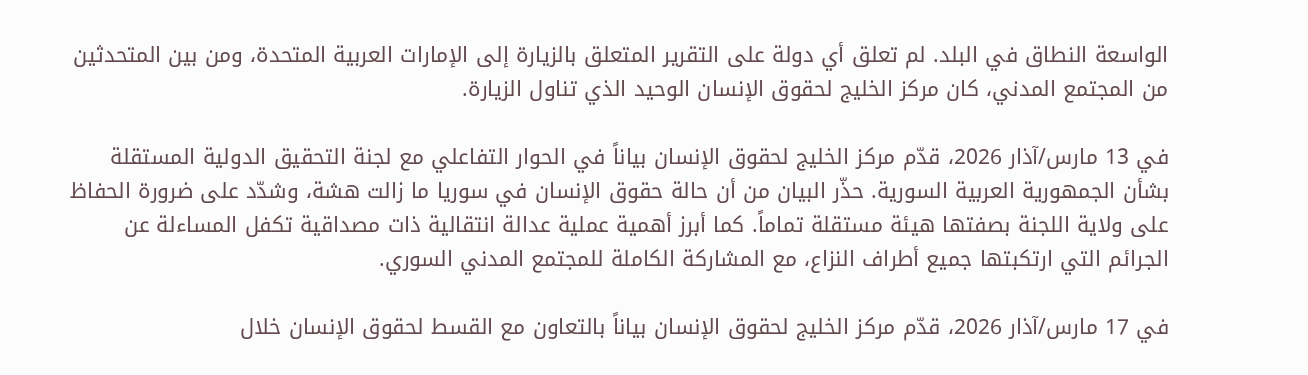الواسعة النطاق في البلد. لم تعلق أي دولة على التقرير المتعلق بالزيارة إلى الإمارات العربية المتحدة، ومن بين المتحدثين من المجتمع المدني، كان مركز الخليج لحقوق الإنسان الوحيد الذي تناول الزيارة.

في 13 مارس/آذار 2026، قدّم مركز الخليج لحقوق الإنسان بياناً في الحوار التفاعلي مع لجنة التحقيق الدولية المستقلة بشأن الجمهورية العربية السورية. حذّر البيان من أن حالة حقوق الإنسان في سوريا ما زالت هشة، وشدّد على ضرورة الحفاظ على ولاية اللجنة بصفتها هيئة مستقلة تماماً. كما أبرز أهمية عملية عدالة انتقالية ذات مصداقية تكفل المساءلة عن الجرائم التي ارتكبتها جميع أطراف النزاع، مع المشاركة الكاملة للمجتمع المدني السوري.

في 17 مارس/آذار 2026، قدّم مركز الخليج لحقوق الإنسان بياناً بالتعاون مع القسط لحقوق الإنسان خلال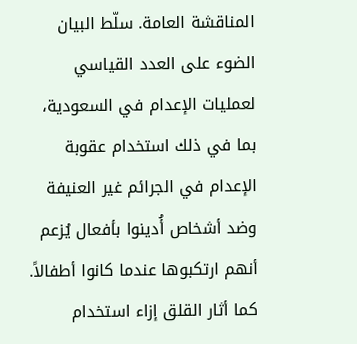المناقشة العامة. سلّط البيان الضوء على العدد القياسي لعمليات الإعدام في السعودية، بما في ذلك استخدام عقوبة الإعدام في الجرائم غير العنيفة وضد أشخاص أُدينوا بأفعال يُزعم أنهم ارتكبوها عندما كانوا أطفالاً. كما أثار القلق إزاء استخدام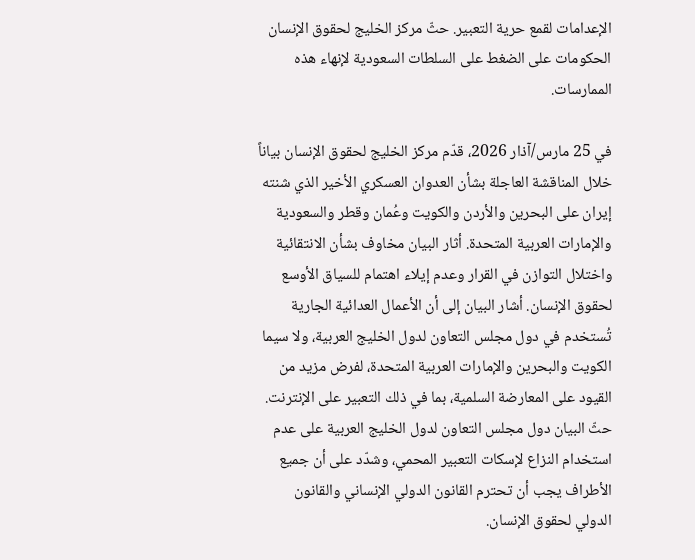الإعدامات لقمع حرية التعبير. حثّ مركز الخليج لحقوق الإنسان الحكومات على الضغط على السلطات السعودية لإنهاء هذه الممارسات.

في 25 مارس/آذار 2026، قدّم مركز الخليج لحقوق الإنسان بياناً خلال المناقشة العاجلة بشأن العدوان العسكري الأخير الذي شنته إيران على البحرين والأردن والكويت وعُمان وقطر والسعودية والإمارات العربية المتحدة. أثار البيان مخاوف بشأن الانتقائية واختلال التوازن في القرار وعدم إيلاء اهتمام للسياق الأوسع لحقوق الإنسان. أشار البيان إلى أن الأعمال العدائية الجارية تُستخدم في دول مجلس التعاون لدول الخليج العربية، ولا سيما الكويت والبحرين والإمارات العربية المتحدة، لفرض مزيد من القيود على المعارضة السلمية، بما في ذلك التعبير على الإنترنت. حثّ البيان دول مجلس التعاون لدول الخليج العربية على عدم استخدام النزاع لإسكات التعبير المحمي، وشدّد على أن جميع الأطراف يجب أن تحترم القانون الدولي الإنساني والقانون الدولي لحقوق الإنسان.